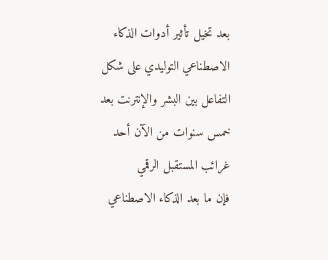بعد تخيل تأثير أدوات الذكاء الاصطناعي التوليدي على شكل التفاعل بين البشر والإنترنت بعد خمس سنوات من الآن أحد غرائب المستقبل الرقمي
فإن ما بعد الذكاء الاصطناعي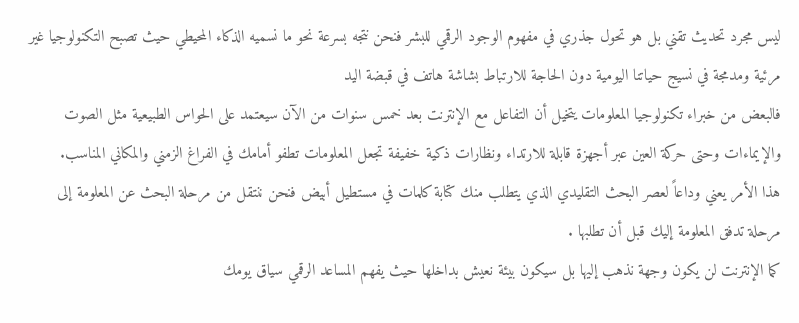ليس مجرد تحديث تقني بل هو تحول جذري في مفهوم الوجود الرقمي للبشر فنحن نتجه بسرعة نحو ما نسميه الذكاء المحيطي حيث تصبح التكنولوجيا غير مرئية ومدمجة في نسيج حياتنا اليومية دون الحاجة للارتباط بشاشة هاتف في قبضة اليد
فالبعض من خبراء تكنولوجيا المعلومات يتخيل أن التفاعل مع الإنترنت بعد خمس سنوات من الآن سيعتمد على الحواس الطبيعية مثل الصوت والإيماءات وحتى حركة العين عبر أجهزة قابلة للارتداء ونظارات ذكية خفيفة تجعل المعلومات تطفو أمامك في الفراغ الزمني والمكاني المناسب.
هذا الأمر يعني وداعاً لعصر البحث التقليدي الذي يتطلب منك كتابة كلمات في مستطيل أبيض فنحن ننتقل من مرحلة البحث عن المعلومة إلى مرحلة تدفق المعلومة إليك قبل أن تطلبها .
كما الإنترنت لن يكون وجهة نذهب إليها بل سيكون بيئة نعيش بداخلها حيث يفهم المساعد الرقمي سياق يومك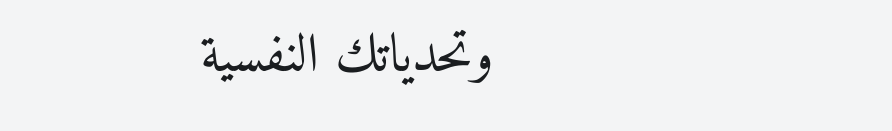وتحدياتك النفسية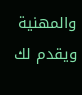والمهنية ويقدم لك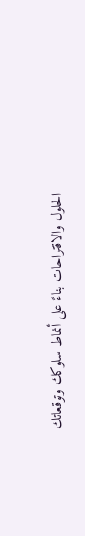الحلول والاقتراحات بناءً على أنماط سلوكك وتوقعاتك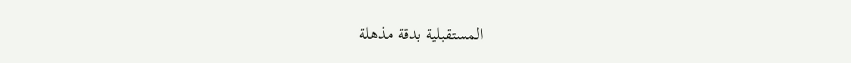المستقبلية بدقة مذهلة